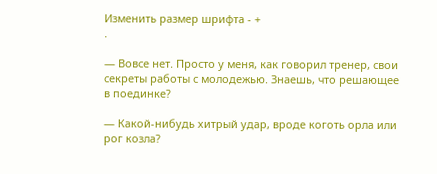Изменить размер шрифта - +
.

— Вовсе нет. Просто у меня, как говорил тренер, свои секреты работы с молодежью. Знаешь, что решающее в поединке?

— Какой-нибудь хитрый удар, вроде коготь орла или рог козла?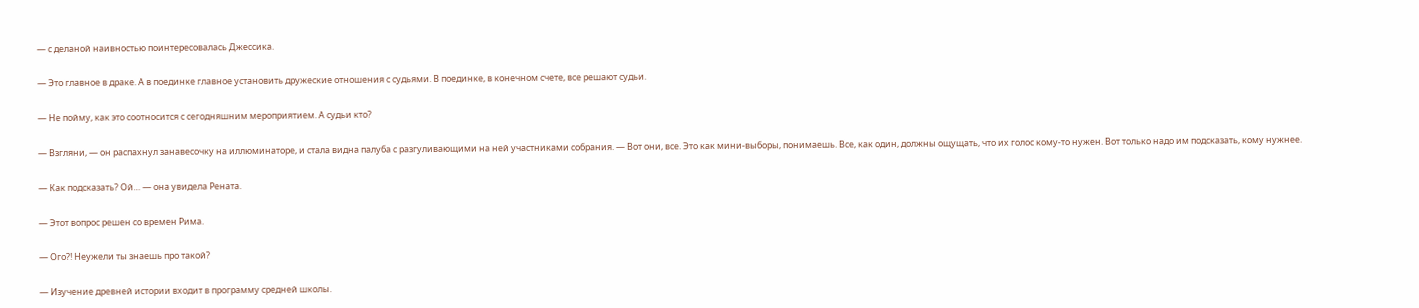— с деланой наивностью поинтересовалась Джессика.

— Это главное в драке. А в поединке главное установить дружеские отношения с судьями. В поединке, в конечном счете, все решают судьи.

— Не пойму, как это соотносится с сегодняшним мероприятием. А судьи кто?

— Взгляни, — он распахнул занавесочку на иллюминаторе, и стала видна палуба с разгуливающими на ней участниками собрания. — Вот они, все. Это как мини-выборы, понимаешь. Все, как один, должны ощущать, что их голос кому-то нужен. Вот только надо им подсказать, кому нужнее.

— Как подсказать? Ой… — она увидела Рената.

— Этот вопрос решен со времен Рима.

— Ого?! Неужели ты знаешь про такой?

— Изучение древней истории входит в программу средней школы.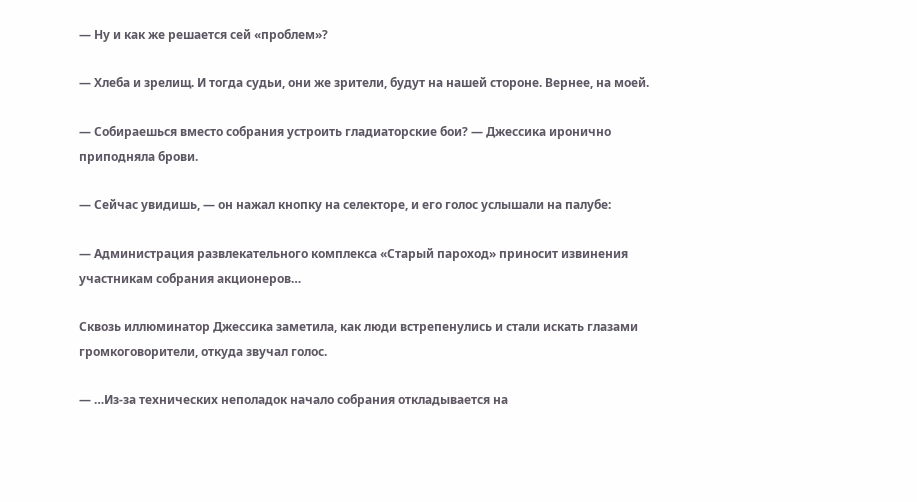— Ну и как же решается сей «проблем»?

— Хлеба и зрелищ. И тогда судьи, они же зрители, будут на нашей стороне. Вернее, на моей.

— Собираешься вместо собрания устроить гладиаторские бои? — Джессика иронично приподняла брови.

— Сейчас увидишь, — он нажал кнопку на селекторе, и его голос услышали на палубе:

— Администрация развлекательного комплекса «Старый пароход» приносит извинения участникам собрания акционеров…

Сквозь иллюминатор Джессика заметила, как люди встрепенулись и стали искать глазами громкоговорители, откуда звучал голос.

— …Из-за технических неполадок начало собрания откладывается на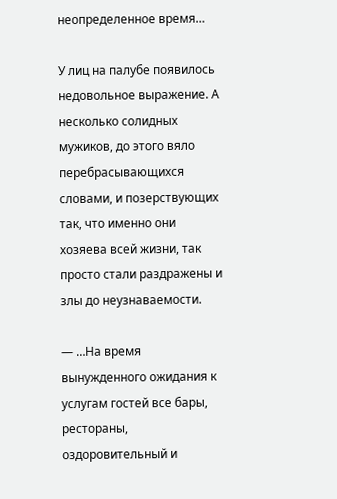неопределенное время…

У лиц на палубе появилось недовольное выражение. А несколько солидных мужиков, до этого вяло перебрасывающихся словами, и позерствующих так, что именно они хозяева всей жизни, так просто стали раздражены и злы до неузнаваемости.

— …На время вынужденного ожидания к услугам гостей все бары, рестораны, оздоровительный и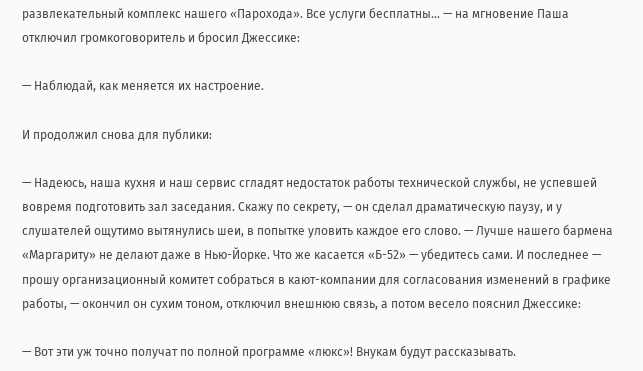развлекательный комплекс нашего «Парохода». Все услуги бесплатны… — на мгновение Паша отключил громкоговоритель и бросил Джессике:

— Наблюдай, как меняется их настроение.

И продолжил снова для публики:

— Надеюсь, наша кухня и наш сервис сгладят недостаток работы технической службы, не успевшей вовремя подготовить зал заседания. Скажу по секрету, — он сделал драматическую паузу, и у слушателей ощутимо вытянулись шеи, в попытке уловить каждое его слово. — Лучше нашего бармена «Маргариту» не делают даже в Нью-Йорке. Что же касается «Б-52» — убедитесь сами. И последнее — прошу организационный комитет собраться в кают-компании для согласования изменений в графике работы, — окончил он сухим тоном, отключил внешнюю связь, а потом весело пояснил Джессике:

— Вот эти уж точно получат по полной программе «люкс»! Внукам будут рассказывать.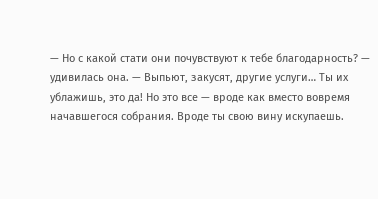— Но с какой стати они почувствуют к тебе благодарность? — удивилась она. — Выпьют, закусят, другие услуги… Ты их ублажишь, это да! Но это все — вроде как вместо вовремя начавшегося собрания. Вроде ты свою вину искупаешь.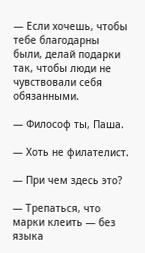— Если хочешь, чтобы тебе благодарны были, делай подарки так, чтобы люди не чувствовали себя обязанными.

— Философ ты, Паша.

— Хоть не филателист.

— При чем здесь это?

— Трепаться, что марки клеить — без языка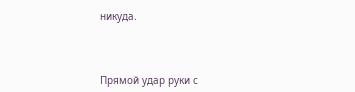никуда.



Прямой удар руки с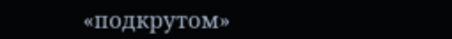«подкрутом»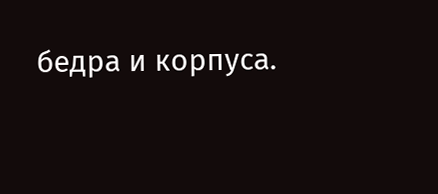бедра и корпуса.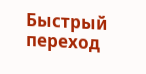Быстрый переход